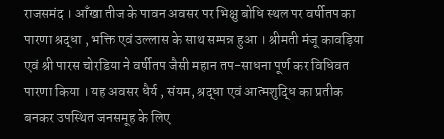राजसमंद । आँखा तीज के पावन अवसर पर भिक्षु बोधि स्थल पर वर्षीतप का पारणा श्रद्धा , भक्ति एवं उल्लास के साथ सम्पन्न हुआ । श्रीमती मंजू कावड़िया एवं श्री पारस चोरडिया ने वर्षीतप जैसी महान तप-साधना पूर्ण कर विधिवत पारणा किया । यह अवसर धैर्य , संयम, श्रद्धा एवं आत्मशुद्धि का प्रतीक बनकर उपस्थित जनसमूह के लिए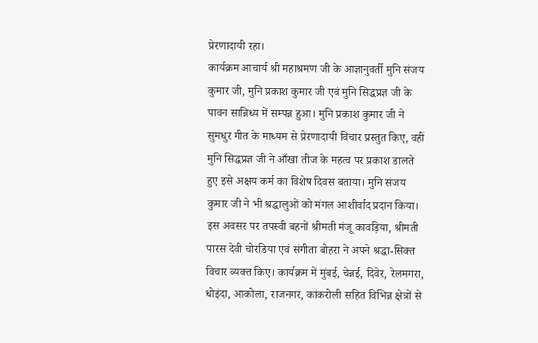प्रेरणादायी रहा।
कार्यक्रम आचार्य श्री महाश्रमण जी के आज्ञानुवर्ती मुनि संजय कुमार जी, मुनि प्रकाश कुमार जी एवं मुनि सिद्धप्रज्ञ जी के पावन सान्निध्य में सम्पन्न हुआ। मुनि प्रकाश कुमार जी ने सुमधुर गीत के माध्यम से प्रेरणादायी विचार प्रस्तुत किए, वहीं मुनि सिद्धप्रज्ञ जी ने आँखा तीज के महत्व पर प्रकाश डालते हुए इसे अक्षय कर्म का विशेष दिवस बताया। मुनि संजय कुमार जी ने भी श्रद्धालुओं को मंगल आशीर्वाद प्रदान किया।
इस अवसर पर तपस्वी बहनों श्रीमती मंजू कावड़िया, श्रीमती पारस देवी चोरडिया एवं संगीता बोहरा ने अपने श्रद्धा-सिक्त विचार व्यक्त किए। कार्यक्रम में मुंबई, चेन्नई, दिवेर, रेलमगरा, धोइंदा, आकोला, राजनगर, कांकरोली सहित विभिन्न क्षेत्रों से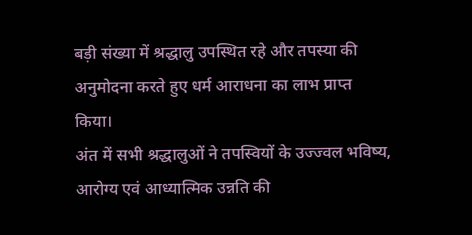बड़ी संख्या में श्रद्धालु उपस्थित रहे और तपस्या की अनुमोदना करते हुए धर्म आराधना का लाभ प्राप्त किया।
अंत में सभी श्रद्धालुओं ने तपस्वियों के उज्ज्वल भविष्य, आरोग्य एवं आध्यात्मिक उन्नति की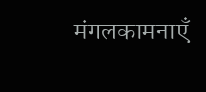मंगलकामनाएँ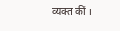व्यक्त कीं ।